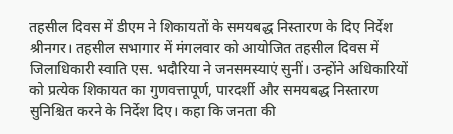तहसील दिवस में डीएम ने शिकायतों के समयबद्ध निस्तारण के दिए निर्देश
श्रीनगर। तहसील सभागार में मंगलवार को आयोजित तहसील दिवस में जिलाधिकारी स्वाति एस. भदौरिया ने जनसमस्याएं सुनीं। उन्होंने अधिकारियों को प्रत्येक शिकायत का गुणवत्तापूर्ण, पारदर्शी और समयबद्ध निस्तारण सुनिश्चित करने के निर्देश दिए। कहा कि जनता की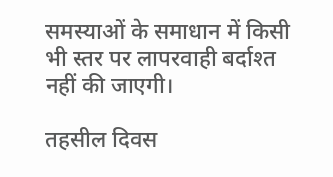समस्याओं के समाधान में किसी भी स्तर पर लापरवाही बर्दाश्त नहीं की जाएगी।

तहसील दिवस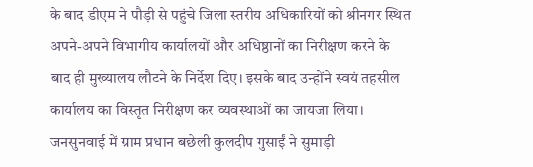के बाद डीएम ने पौड़ी से पहुंचे जिला स्तरीय अधिकारियों को श्रीनगर स्थित अपने-अपने विभागीय कार्यालयों और अधिष्ठानों का निरीक्षण करने के बाद ही मुख्यालय लौटने के निर्देश दिए। इसके बाद उन्होंने स्वयं तहसील कार्यालय का विस्तृत निरीक्षण कर व्यवस्थाओं का जायजा लिया।
जनसुनवाई में ग्राम प्रधान बछेली कुलदीप गुसाईं ने सुमाड़ी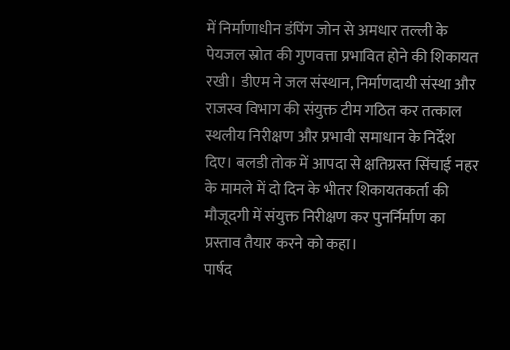में निर्माणाधीन डंपिंग जोन से अमधार तल्ली के पेयजल स्रोत की गुणवत्ता प्रभावित होने की शिकायत रखी। डीएम ने जल संस्थान, निर्माणदायी संस्था और राजस्व विभाग की संयुक्त टीम गठित कर तत्काल स्थलीय निरीक्षण और प्रभावी समाधान के निर्देश दिए। बलडी तोक में आपदा से क्षतिग्रस्त सिंचाई नहर के मामले में दो दिन के भीतर शिकायतकर्ता की मौजूदगी में संयुक्त निरीक्षण कर पुनर्निर्माण का प्रस्ताव तैयार करने को कहा।
पार्षद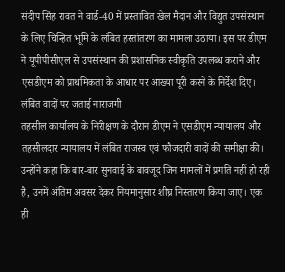संदीप सिंह रावत ने वार्ड-40 में प्रस्तावित खेल मैदान और विद्युत उपसंस्थान के लिए चिन्हित भूमि के लंबित हस्तांतरण का मामला उठाया। इस पर डीएम ने यूपीपीसीएल से उपसंस्थान की प्रशासनिक स्वीकृति उपलब्ध कराने और एसडीएम को प्राथमिकता के आधार पर आख्या पूरी करने के निर्देश दिए।
लंबित वादों पर जताई नाराजगी
तहसील कार्यालय के निरीक्षण के दौरान डीएम ने एसडीएम न्यायालय और तहसीलदार न्यायालय में लंबित राजस्व एवं फौजदारी वादों की समीक्षा की। उन्होंने कहा कि बार-बार सुनवाई के बावजूद जिन मामलों में प्रगति नहीं हो रही है, उनमें अंतिम अवसर देकर नियमानुसार शीघ्र निस्तारण किया जाए। एक ही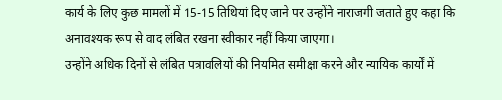कार्य के लिए कुछ मामलों में 15-15 तिथियां दिए जाने पर उन्होंने नाराजगी जताते हुए कहा कि अनावश्यक रूप से वाद लंबित रखना स्वीकार नहीं किया जाएगा।
उन्होंने अधिक दिनों से लंबित पत्रावलियों की नियमित समीक्षा करने और न्यायिक कार्यों में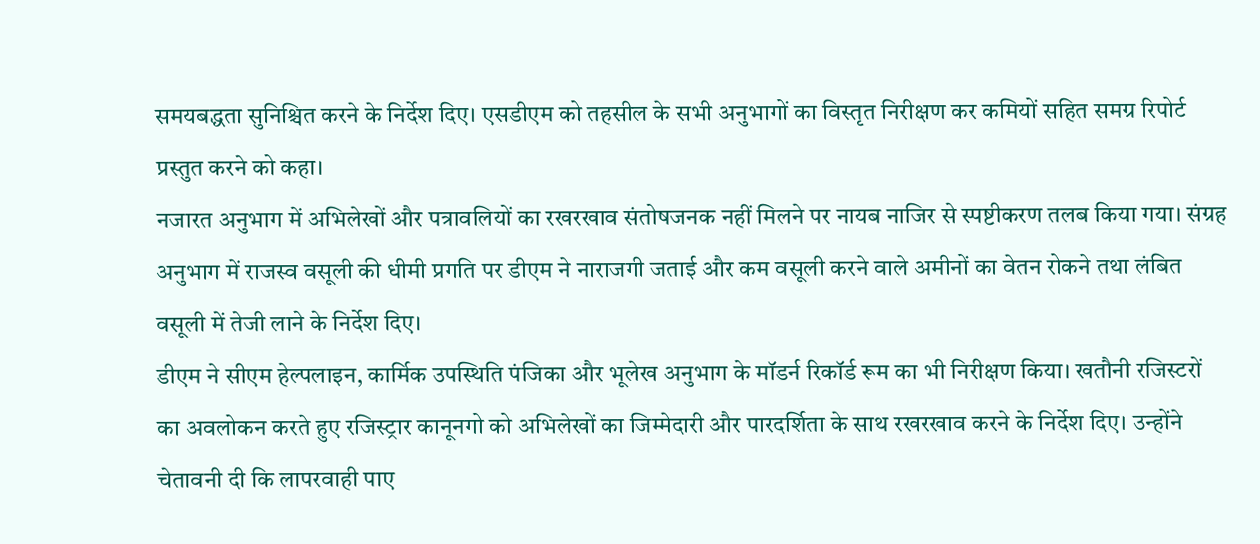समयबद्धता सुनिश्चित करने के निर्देश दिए। एसडीएम को तहसील के सभी अनुभागों का विस्तृत निरीक्षण कर कमियों सहित समग्र रिपोर्ट प्रस्तुत करने को कहा।
नजारत अनुभाग में अभिलेखों और पत्रावलियों का रखरखाव संतोषजनक नहीं मिलने पर नायब नाजिर से स्पष्टीकरण तलब किया गया। संग्रह अनुभाग में राजस्व वसूली की धीमी प्रगति पर डीएम ने नाराजगी जताई और कम वसूली करने वाले अमीनों का वेतन रोकने तथा लंबित वसूली में तेजी लाने के निर्देश दिए।
डीएम ने सीएम हेल्पलाइन, कार्मिक उपस्थिति पंजिका और भूलेख अनुभाग के मॉडर्न रिकॉर्ड रूम का भी निरीक्षण किया। खतौनी रजिस्टरों का अवलोकन करते हुए रजिस्ट्रार कानूनगो को अभिलेखों का जिम्मेदारी और पारदर्शिता के साथ रखरखाव करने के निर्देश दिए। उन्होंने चेतावनी दी कि लापरवाही पाए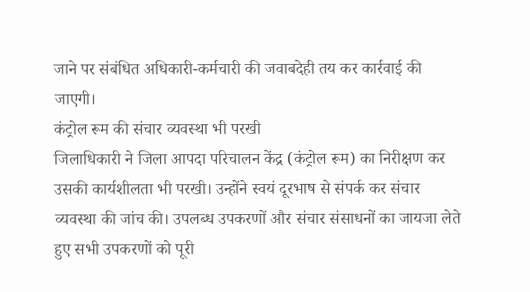जाने पर संबंधित अधिकारी-कर्मचारी की जवाबदेही तय कर कार्रवाई की जाएगी।
कंट्रोल रूम की संचार व्यवस्था भी परखी
जिलाधिकारी ने जिला आपदा परिचालन केंद्र (कंट्रोल रूम) का निरीक्षण कर उसकी कार्यशीलता भी परखी। उन्होंने स्वयं दूरभाष से संपर्क कर संचार व्यवस्था की जांच की। उपलब्ध उपकरणों और संचार संसाधनों का जायजा लेते हुए सभी उपकरणों को पूरी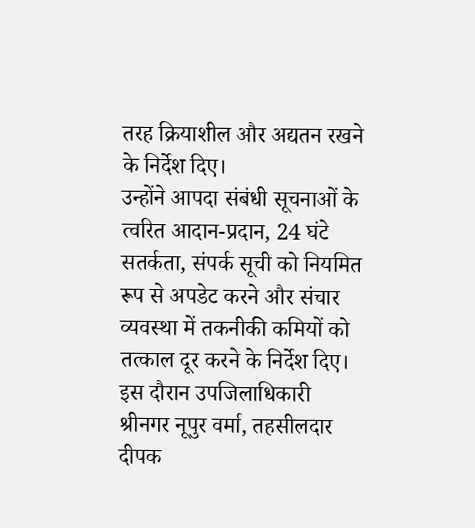तरह क्रियाशील और अद्यतन रखने के निर्देश दिए।
उन्होंने आपदा संबंधी सूचनाओं के त्वरित आदान-प्रदान, 24 घंटे सतर्कता, संपर्क सूची को नियमित रूप से अपडेट करने और संचार व्यवस्था में तकनीकी कमियों को तत्काल दूर करने के निर्देश दिए।
इस दौरान उपजिलाधिकारी श्रीनगर नूपुर वर्मा, तहसीलदार दीपक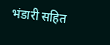भंडारी सहित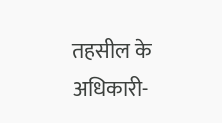तहसील के अधिकारी-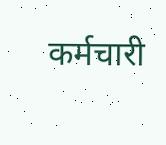कर्मचारी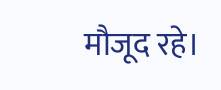मौजूद रहे।